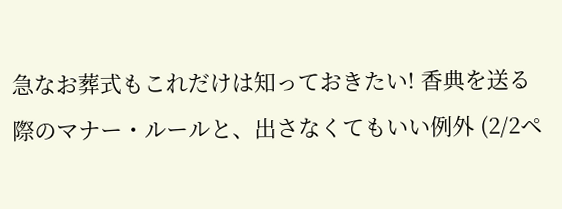急なお葬式もこれだけは知っておきたい! 香典を送る際のマナー・ルールと、出さなくてもいい例外 (2/2ペ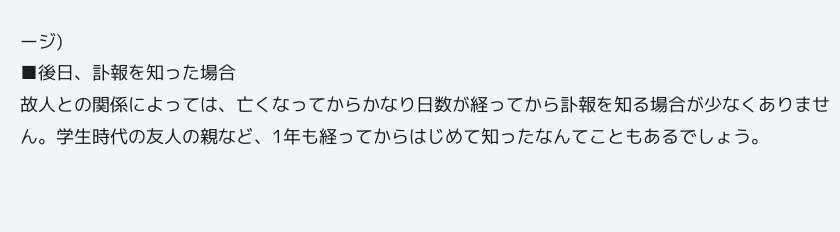ージ)
■後日、訃報を知った場合
故人との関係によっては、亡くなってからかなり日数が経ってから訃報を知る場合が少なくありません。学生時代の友人の親など、1年も経ってからはじめて知ったなんてこともあるでしょう。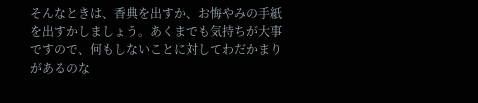そんなときは、香典を出すか、お悔やみの手紙を出すかしましょう。あくまでも気持ちが大事ですので、何もしないことに対してわだかまりがあるのな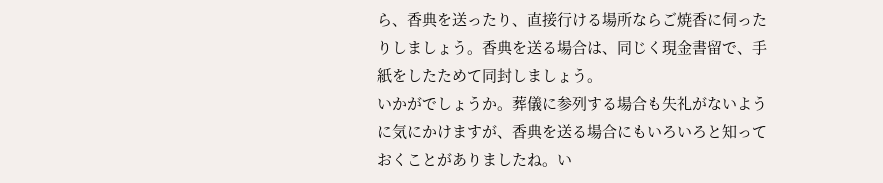ら、香典を送ったり、直接行ける場所ならご焼香に伺ったりしましょう。香典を送る場合は、同じく現金書留で、手紙をしたためて同封しましょう。
いかがでしょうか。葬儀に参列する場合も失礼がないように気にかけますが、香典を送る場合にもいろいろと知っておくことがありましたね。い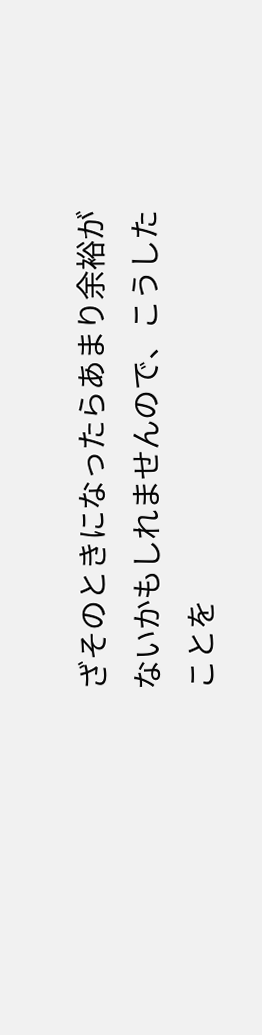ざそのときになったらあまり余裕がないかもしれませんので、こうしたことを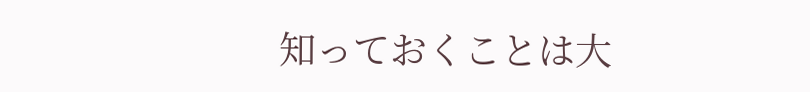知っておくことは大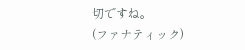切ですね。
(ファナティック)